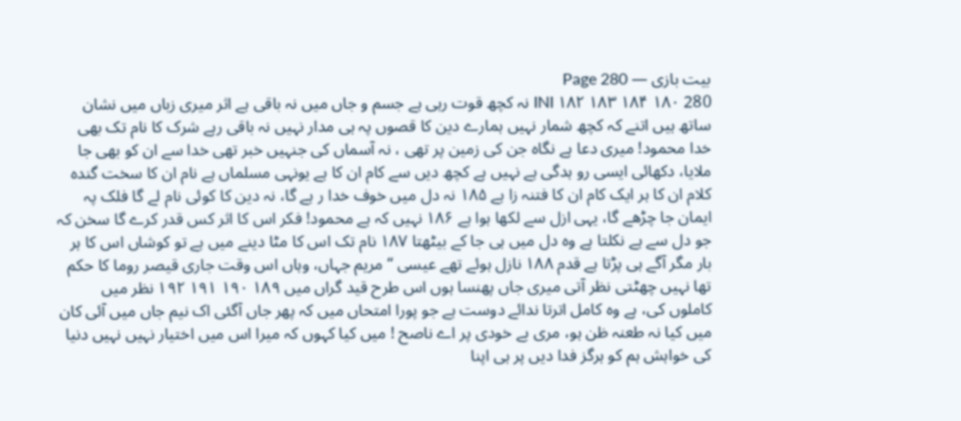بیت بازی — Page 280
280 ۱۸۰ INI ۱۸۲ ۱۸۳ ۱۸۴ نہ کچھ قوت رہی ہے جسم و جاں میں نہ باقی ہے اثر میری زباں میں نشان ساتھ ہیں اتنے کہ کچھ شمار نہیں ہمارے دین کا قصوں پہ ہی مدار نہیں نہ باقی رہے شرک کا نام تک بھی خدا محمود! میری دعا ہے نگاہ جن کی زمین پر تھی ، نہ آسماں کی جنہیں خبر تھی خدا سے ان کو بھی جا ملایا، دکھائی ایسی رو ہدگی ہے نہیں ہے کچھ دیں سے کام ان کا ہے یونہی مسلماں ہے نام ان کا سخت گندہ کلام ان کا ہر ایک کام ان کا فتنہ زا ہے ۱۸۵ نہ دل میں خوف خدا ر ہے گا، نہ دین کا کوئی نام لے گا فلک پہ ایمان جا چڑھے گا، یہی ازل سے لکھا ہوا ہے ۱۸۶ نہیں کہ ہے محمود! فکر اس کا اثر کس قدر کرے گا سخن کہ جو دل سے ہے نکلتا ہے وہ دل میں ہی جا کے بیٹھتا ۱۸۷ نام تک اس کا مٹا دینے میں ہے تو کوشاں اس کا ہر بار مگر آگے ہی پڑتا ہے قدم ۱۸۸ نازل ہوئے تھے عیسی “ مریم جہاں، وہاں اس وقت جاری قیصر روما کا حکم تھا نہیں چھٹتی نظر آتی میری جاں پھنسا ہوں اس طرح قید گراں میں ۱۸۹ ۱۹۰ ۱۹۱ ۱۹۲ نظر میں کاملوں کی، ہے وہ کامل اترتا ندائے دوست ہے جو پورا امتحاں میں کہ پھر جاں آگئی اک نیم جاں میں آئی کان میں کیا نہ طعنہ ظن ہو، مری بے خودی پر اے ناصح ! میں کیا کہوں کہ میرا اس میں اختیار نہیں نہیں دنیا کی خواہش ہم کو ہرگز فدا دیں پر ہی اپنا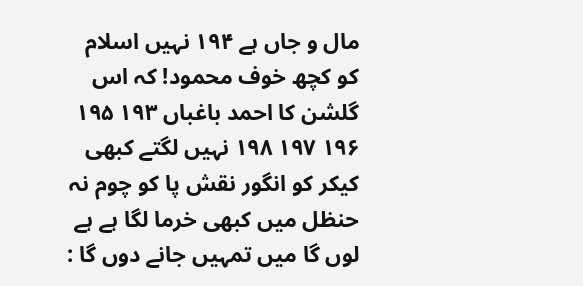مال و جاں ہے ۱۹۴ نہیں اسلام کو کچھ خوف محمود! کہ اس گلشن کا احمد باغباں ۱۹۳ ۱۹۵ ۱۹۶ ۱۹۷ ۱۹۸ نہیں لگتے کبھی کیکر کو انگور نقش پا کو چوم نہ حنظل میں کبھی خرما لگا ہے ہے لوں گا میں تمہیں جانے دوں گا :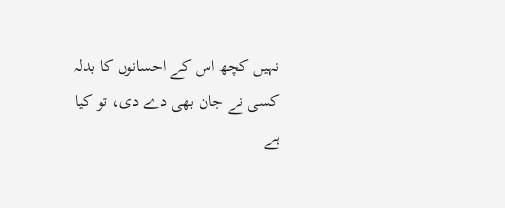نہیں کچھ اس کے احسانوں کا بدلہ کسی نے جان بھی دے دی، تو کیا ہے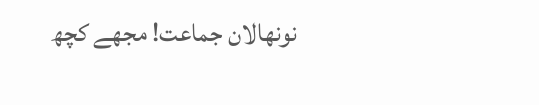نونهالان جماعت! مجھے کچھ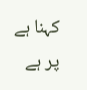کہنا ہے پر ہے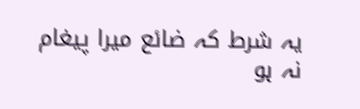یہ شرط کہ ضائع میرا پیغام نہ ہو